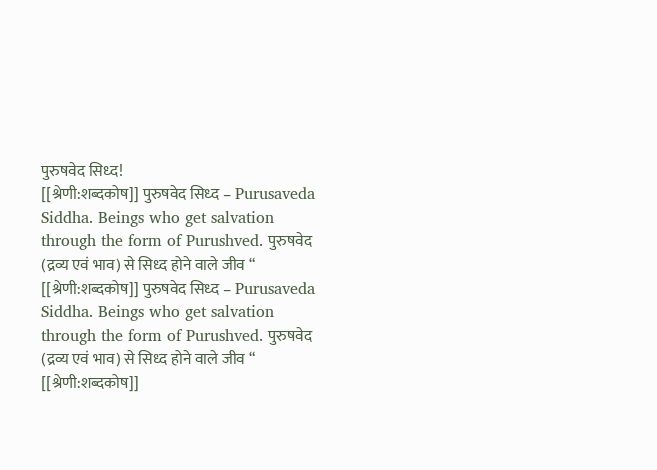पुरुषवेद सिध्द!
[[श्रेणी:शब्दकोष]] पुरुषवेद सिध्द – Purusaveda Siddha. Beings who get salvation through the form of Purushved. पुरुषवेद (द्रव्य एवं भाव) से सिध्द होने वाले जीव “
[[श्रेणी:शब्दकोष]] पुरुषवेद सिध्द – Purusaveda Siddha. Beings who get salvation through the form of Purushved. पुरुषवेद (द्रव्य एवं भाव) से सिध्द होने वाले जीव “
[[श्रेणी:शब्दकोष]]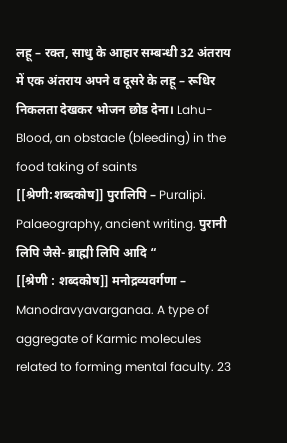लहू – रक्त, साधु के आहार सम्बन्धी 32 अंतराय में एक अंतराय अपने व दूसरे के लहू – रूधिर निकलता देखकर भोजन छोड देना। Lahu-Blood, an obstacle (bleeding) in the food taking of saints
[[श्रेणी:शब्दकोष]] पुरालिपि – Puralipi. Palaeography, ancient writing. पुरानी लिपि जैसे- ब्राह्मी लिपि आदि “
[[श्रेणी : शब्दकोष]] मनोद्रव्यवर्गणा – Manodravyavarganaa. A type of aggregate of Karmic molecules related to forming mental faculty. 23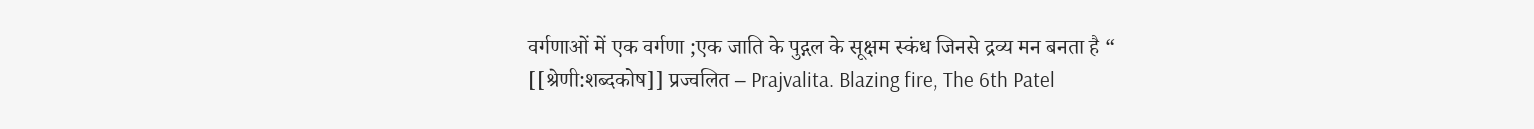वर्गणाओं में एक वर्गणा ;एक जाति के पुद्गल के सूक्षम स्कंध जिनसे द्रव्य मन बनता है “
[[श्रेणी:शब्दकोष]] प्रज्वलित – Prajvalita. Blazing fire, The 6th Patel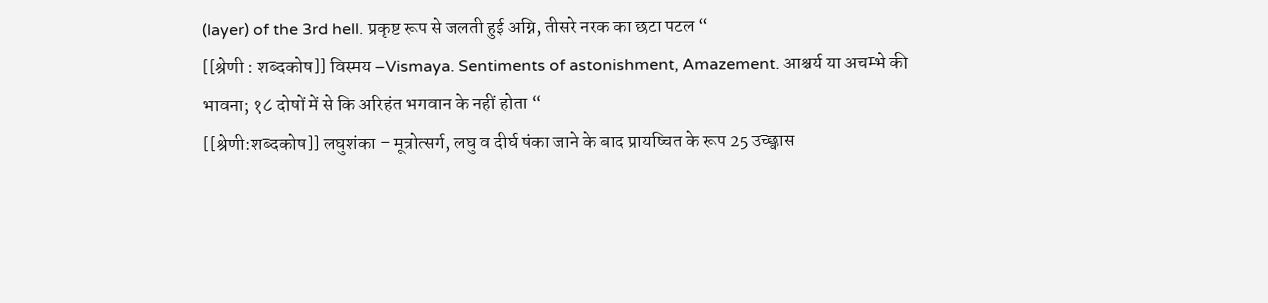(layer) of the 3rd hell. प्रकृष्ट रूप से जलती हुई अग्नि, तीसरे नरक का छटा पटल “
[[श्रेणी : शब्दकोष]] विस्मय –Vismaya. Sentiments of astonishment, Amazement. आश्चर्य या अचम्भे की भावना; १८ दोषों में से कि अरिहंत भगवान के नहीं होता “
[[श्रेणी:शब्दकोष]] लघुशंका – मूत्रोत्सर्ग, लघु व दीर्घ षंका जाने के बाद प्रायष्चित के रूप 25 उच्छ्वास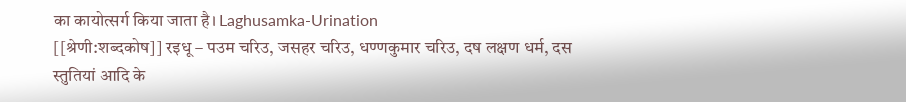का कायोत्सर्ग किया जाता है। Laghusamka-Urination
[[श्रेणी:शब्दकोष]] रइधू – पउम चरिउ, जसहर चरिउ, धण्णकुमार चरिउ, दष लक्षण धर्म, दस स्तुतियां आदि के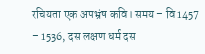रचियता एक अपभ्रंष कवि। समय – वि 1457 – 1536, दस लक्षण धर्म दस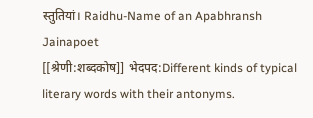स्तुतियां। Raidhu-Name of an Apabhransh Jainapoet
[[श्रेणी:शब्दकोष]] भेदपद:Different kinds of typical literary words with their antonyms.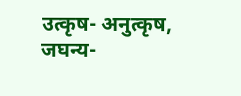उत्कृष- अनुत्कृष, जघन्य-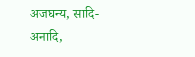अजघन्य, सादि-अनादि,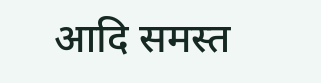आदि समस्त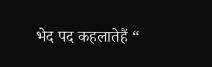भेद पद कहलातेहैं “